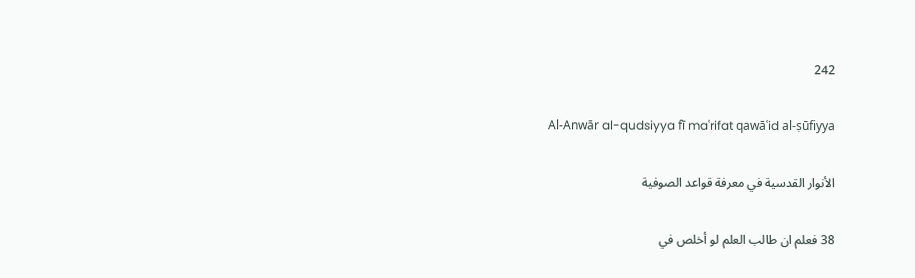242

Al-Anwār al-qudsiyya fī maʿrifat qawāʿid al-ṣūfiyya

الأنوار القدسية في معرفة قواعد الصوفية

38 فعلم ان طالب العلم لو أخلص في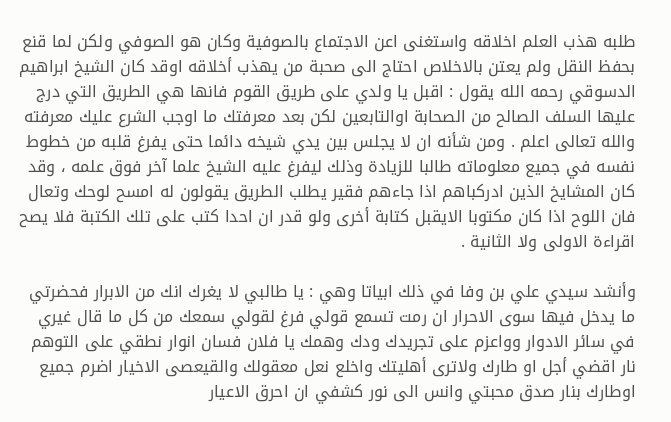طلبه هذب العلم اخلاقه واستغنى اعن الاجتماع بالصوفية وكان هو الصوفي ولكن لما قنع بحفظ النقل ولم يعتن بالاخلاص احتاج الى صحبة من يهذب أخلاقه اوقد كان الشيخ ابراهيم الدسوقي رحمه الله يقول : اقبل يا ولدي على طريق القوم فانها هي الطريق التي درج عليها السلف الصالح من الصحابة اوالتابعين لكن بعد معرفتك ما اوجب الشرع عليك معرفته والله تعالى اعلم . ومن شأنه ان لا يجلس بين يدي شيخه دائما حتى يفرغ قلبه من خطوط نفسه في جميع معلوماته طالبا للزيادة وذلك ليفرغ عليه الشيخ علما آخر فوق علمه ، وقد كان المشايخ الذين ادركباهم اذا جاءهم فقير يطلب الطريق يقولون له امسح لوحك وتعال فان اللوح اذا كان مكتوبا الايقبل كتابة أخرى ولو قدر ان احدا كتب على تلك الكتبة فلا يصح اقراءة الاولى ولا الثانية .

وأنشد سيدي علي بن وفا في ذلك ابياتا وهي : يا طالبي لا يغرك انك من الابرار فحضرتي ما يدخل فيها سوى الاحرار ان رمت تسمع قولي فرغ لقولي سمعك من كل ما قال غيري في سائر الادوار وواعزم على تجريدك ودك وهمك يا فلان فسان انوار نطقي على التوهم نار اقضي أجل او طارك ولاترى أهليتك واخلع نعل معقولك والقيعصى الاخيار اضرم جميع اوطارك بنار صدق محبتي وانس الى نور كشفي ان احرق الاعيار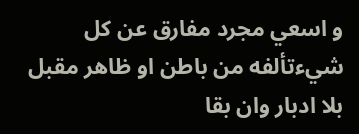و اسعي مجرد مفارق عن كل شيءتألفه من باطن او ظاهر مقبل بلا ادبار وان بقا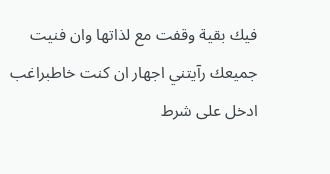فيك بقية وقفت مع لذاتها وان فنيت جميعك رآيتني اجهار ان كنت خاطبراغب ادخل على شرط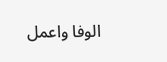الوفا واعمل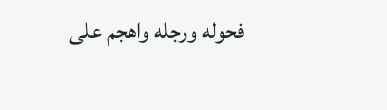فحوله ورجله واهجم على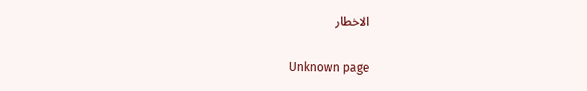الاخطار

Unknown page